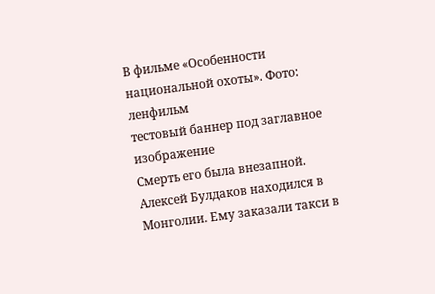В фильме «Особенности национальной охоты». Фото: ленфильм
тестовый баннер под заглавное изображение
Смерть его была внезапной. Алексей Булдаков находился в Монголии. Ему заказали такси в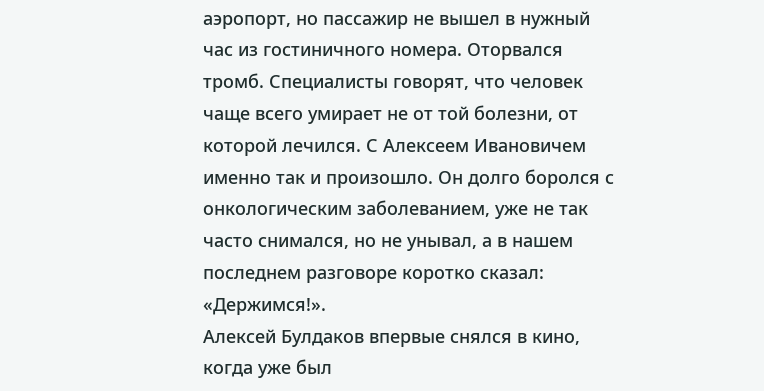аэропорт, но пассажир не вышел в нужный час из гостиничного номера. Оторвался тромб. Специалисты говорят, что человек чаще всего умирает не от той болезни, от которой лечился. С Алексеем Ивановичем именно так и произошло. Он долго боролся с онкологическим заболеванием, уже не так часто снимался, но не унывал, а в нашем последнем разговоре коротко сказал: «Держимся!».
Алексей Булдаков впервые снялся в кино, когда уже был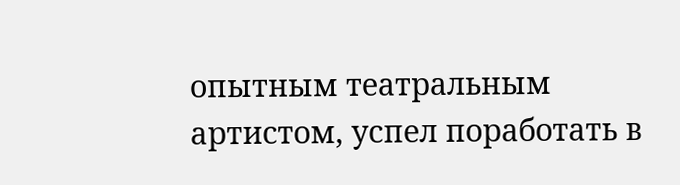опытным театральным артистом, успел поработать в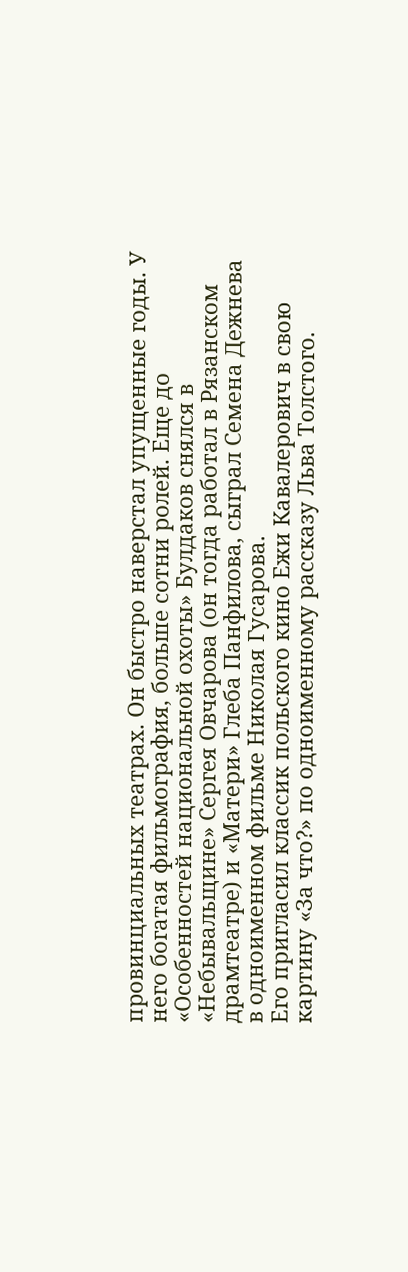провинциальных театрах. Он быстро наверстал упущенные годы. У него богатая фильмография, больше сотни ролей. Еще до «Особенностей национальной охоты» Булдаков снялся в «Небывальщине» Сергея Овчарова (он тогда работал в Рязанском драмтеатре) и «Матери» Глеба Панфилова, сыграл Семена Дежнева в одноименном фильме Николая Гусарова.
Его пригласил классик польского кино Ежи Кавалерович в свою картину «За что?» по одноименному рассказу Льва Толстого.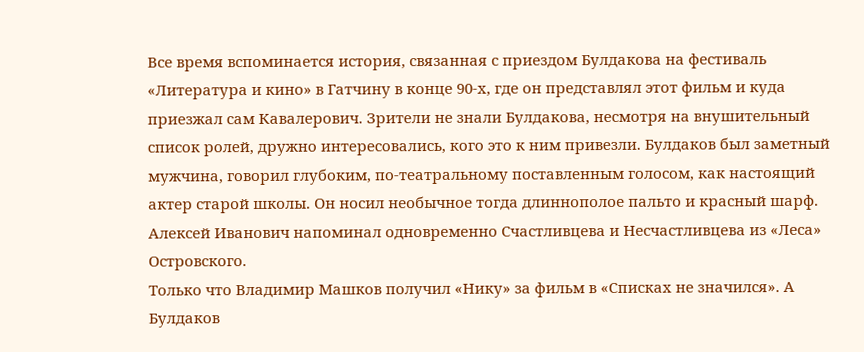Все время вспоминается история, связанная с приездом Булдакова на фестиваль «Литература и кино» в Гатчину в конце 90-х, где он представлял этот фильм и куда приезжал сам Кавалерович. Зрители не знали Булдакова, несмотря на внушительный список ролей, дружно интересовались, кого это к ним привезли. Булдаков был заметный мужчина, говорил глубоким, по-театральному поставленным голосом, как настоящий актер старой школы. Он носил необычное тогда длиннополое пальто и красный шарф. Алексей Иванович напоминал одновременно Счастливцева и Несчастливцева из «Леса» Островского.
Только что Владимир Машков получил «Нику» за фильм в «Списках не значился». А Булдаков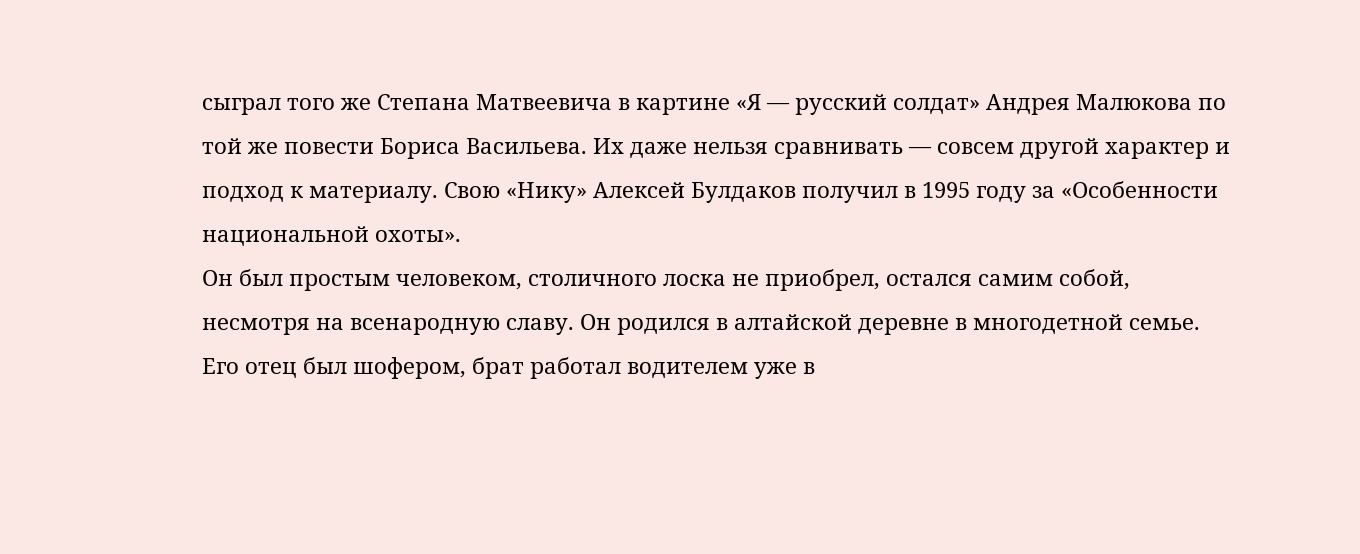сыграл того же Степана Матвеевича в картине «Я — русский солдат» Андрея Малюкова по той же повести Бориса Васильева. Их даже нельзя сравнивать — совсем другой характер и подход к материалу. Свою «Нику» Алексей Булдаков получил в 1995 году за «Особенности национальной охоты».
Он был простым человеком, столичного лоска не приобрел, остался самим собой, несмотря на всенародную славу. Он родился в алтайской деревне в многодетной семье. Его отец был шофером, брат работал водителем уже в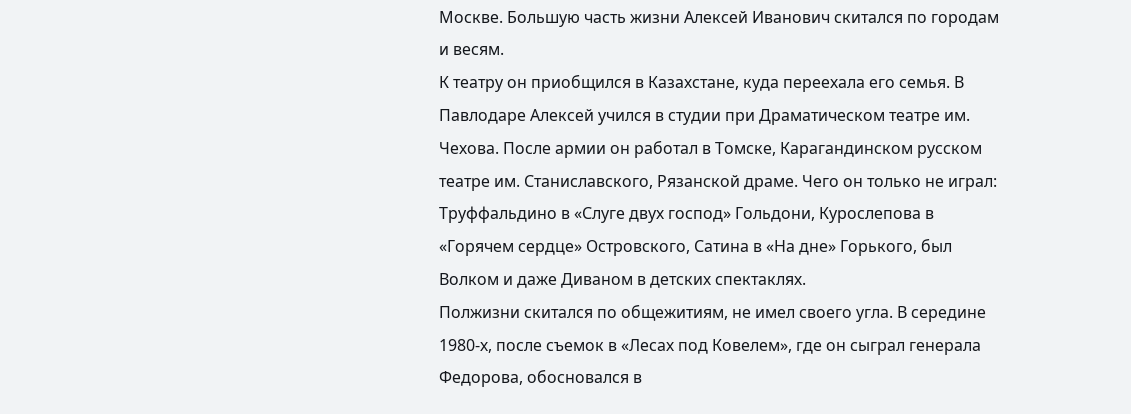Москве. Большую часть жизни Алексей Иванович скитался по городам и весям.
К театру он приобщился в Казахстане, куда переехала его семья. В Павлодаре Алексей учился в студии при Драматическом театре им. Чехова. После армии он работал в Томске, Карагандинском русском театре им. Станиславского, Рязанской драме. Чего он только не играл: Труффальдино в «Слуге двух господ» Гольдони, Курослепова в «Горячем сердце» Островского, Сатина в «На дне» Горького, был Волком и даже Диваном в детских спектаклях.
Полжизни скитался по общежитиям, не имел своего угла. В середине 1980-х, после съемок в «Лесах под Ковелем», где он сыграл генерала Федорова, обосновался в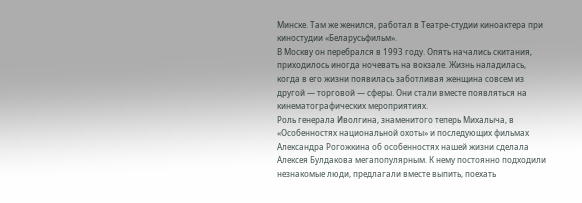Минске. Там же женился, работал в Театре-студии киноактера при киностудии «Беларусьфильм».
В Москву он перебрался в 1993 году. Опять начались скитания, приходилось иногда ночевать на вокзале. Жизнь наладилась, когда в его жизни появилась заботливая женщина совсем из другой — торговой — сферы. Они стали вместе появляться на кинематографических мероприятиях.
Роль генерала Иволгина, знаменитого теперь Михалыча, в «Особенностях национальной охоты» и последующих фильмах Александра Рогожкина об особенностях нашей жизни сделала Алексея Булдакова мегапопулярным. К нему постоянно подходили незнакомые люди, предлагали вместе выпить, поехать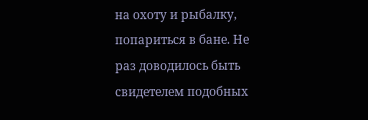на охоту и рыбалку, попариться в бане. Не раз доводилось быть свидетелем подобных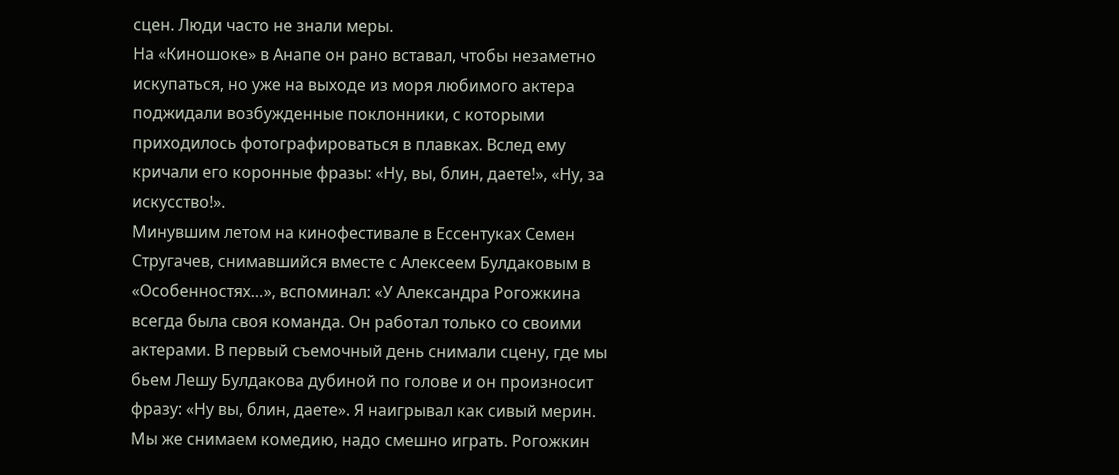сцен. Люди часто не знали меры.
На «Киношоке» в Анапе он рано вставал, чтобы незаметно искупаться, но уже на выходе из моря любимого актера поджидали возбужденные поклонники, с которыми приходилось фотографироваться в плавках. Вслед ему кричали его коронные фразы: «Ну, вы, блин, даете!», «Ну, за искусство!».
Минувшим летом на кинофестивале в Ессентуках Семен Стругачев, снимавшийся вместе с Алексеем Булдаковым в «Особенностях…», вспоминал: «У Александра Рогожкина всегда была своя команда. Он работал только со своими актерами. В первый съемочный день снимали сцену, где мы бьем Лешу Булдакова дубиной по голове и он произносит фразу: «Ну вы, блин, даете». Я наигрывал как сивый мерин. Мы же снимаем комедию, надо смешно играть. Рогожкин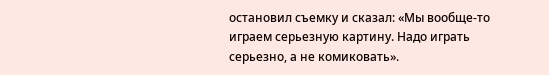остановил съемку и сказал: «Мы вообще-то играем серьезную картину. Надо играть серьезно, а не комиковать».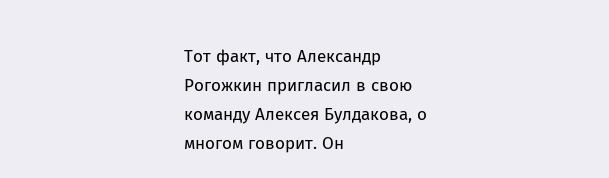Тот факт, что Александр Рогожкин пригласил в свою команду Алексея Булдакова, о многом говорит. Он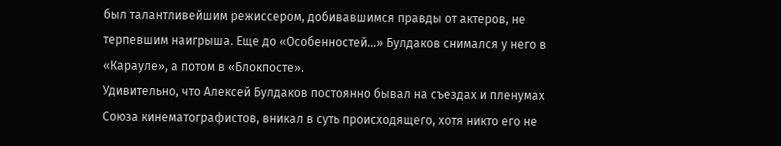был талантливейшим режиссером, добивавшимся правды от актеров, не терпевшим наигрыша. Еще до «Особенностей…» Булдаков снимался у него в «Карауле», а потом в «Блокпосте».
Удивительно, что Алексей Булдаков постоянно бывал на съездах и пленумах Союза кинематографистов, вникал в суть происходящего, хотя никто его не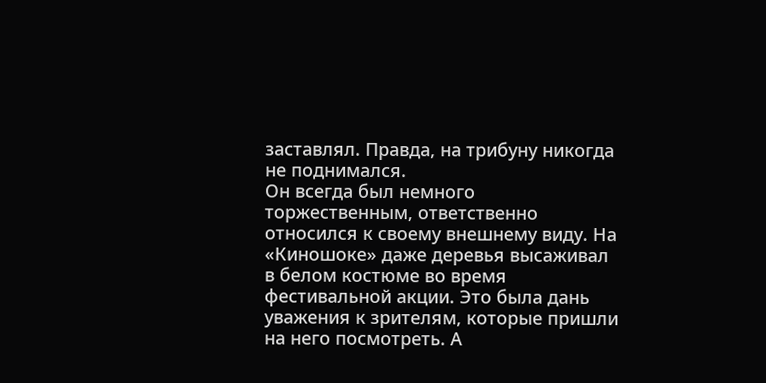заставлял. Правда, на трибуну никогда не поднимался.
Он всегда был немного торжественным, ответственно относился к своему внешнему виду. На «Киношоке» даже деревья высаживал в белом костюме во время фестивальной акции. Это была дань уважения к зрителям, которые пришли на него посмотреть. А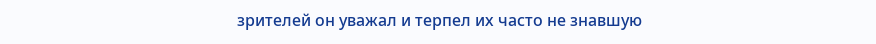зрителей он уважал и терпел их часто не знавшую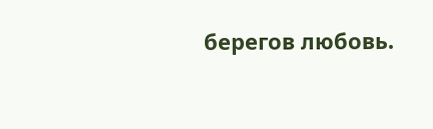берегов любовь.